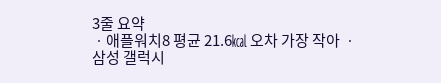3줄 요약
ㆍ애플워치8 평균 21.6㎉ 오차 가장 작아 ㆍ삼성 갤럭시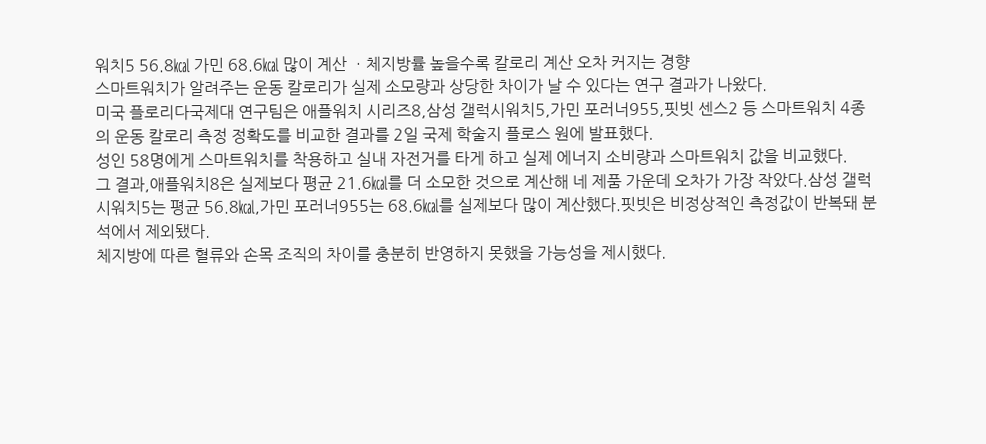워치5 56.8㎉ 가민 68.6㎉ 많이 계산 ㆍ체지방률 높을수록 칼로리 계산 오차 커지는 경향
스마트워치가 알려주는 운동 칼로리가 실제 소모량과 상당한 차이가 날 수 있다는 연구 결과가 나왔다.
미국 플로리다국제대 연구팀은 애플워치 시리즈8,삼성 갤럭시워치5,가민 포러너955,핏빗 센스2 등 스마트워치 4종의 운동 칼로리 측정 정확도를 비교한 결과를 2일 국제 학술지 플로스 원에 발표했다.
성인 58명에게 스마트워치를 착용하고 실내 자전거를 타게 하고 실제 에너지 소비량과 스마트워치 값을 비교했다.
그 결과,애플워치8은 실제보다 평균 21.6㎉를 더 소모한 것으로 계산해 네 제품 가운데 오차가 가장 작았다.삼성 갤럭시워치5는 평균 56.8㎉,가민 포러너955는 68.6㎉를 실제보다 많이 계산했다.핏빗은 비정상적인 측정값이 반복돼 분석에서 제외됐다.
체지방에 따른 혈류와 손목 조직의 차이를 충분히 반영하지 못했을 가능성을 제시했다.